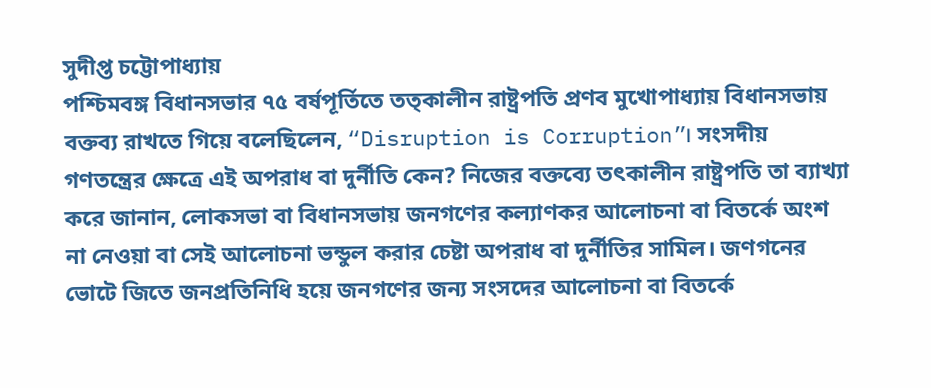সুদীপ্ত চট্টোপাধ্যায়
পশ্চিমবঙ্গ বিধানসভার ৭৫ বর্ষপূর্তিতে তত্কালীন রাষ্ট্রপতি প্রণব মুখোপাধ্যায় বিধানসভায় বক্তব্য রাখতে গিয়ে বলেছিলেন, “Disruption is Corruption”। সংসদীয় গণতন্ত্রের ক্ষেত্রে এই অপরাধ বা দুর্নীতি কেন? নিজের বক্তব্যে তৎকালীন রাষ্ট্রপতি তা ব্যাখ্যা করে জানান, লোকসভা বা বিধানসভায় জনগণের কল্যাণকর আলোচনা বা বিতর্কে অংশ না নেওয়া বা সেই আলোচনা ভন্ডুল করার চেষ্টা অপরাধ বা দুর্নীতির সামিল। জণগনের ভোটে জিতে জনপ্রতিনিধি হয়ে জনগণের জন্য সংসদের আলোচনা বা বিতর্কে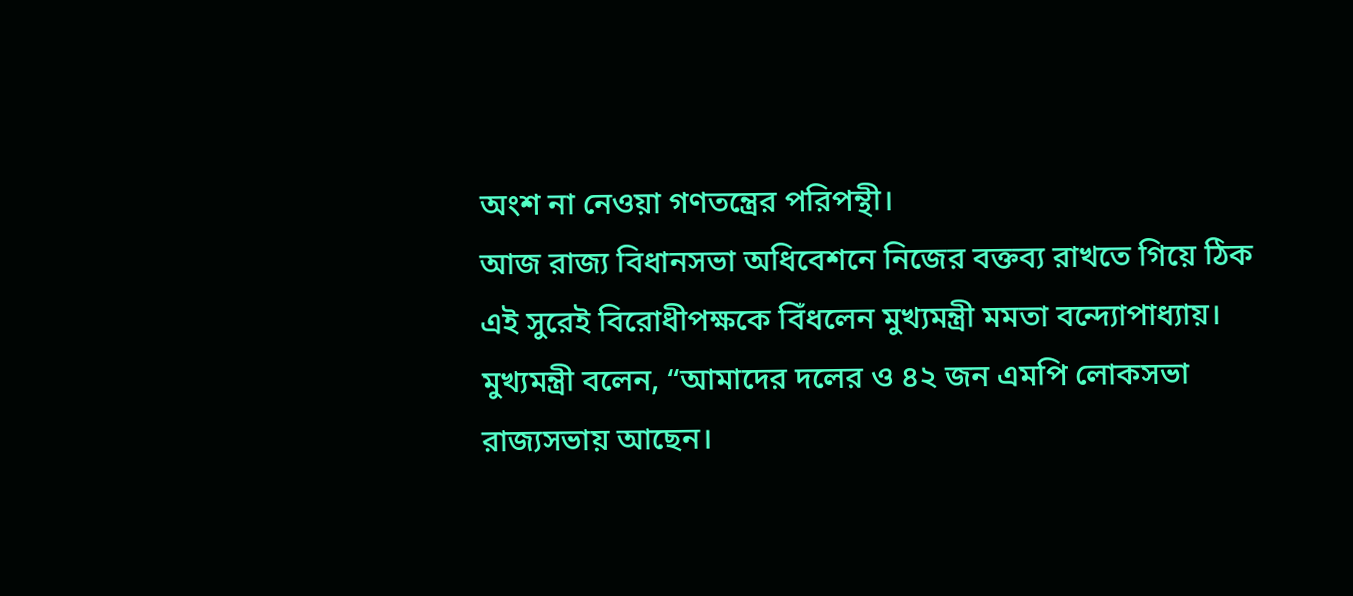অংশ না নেওয়া গণতন্ত্রের পরিপন্থী।
আজ রাজ্য বিধানসভা অধিবেশনে নিজের বক্তব্য রাখতে গিয়ে ঠিক এই সুরেই বিরোধীপক্ষকে বিঁধলেন মুখ্যমন্ত্রী মমতা বন্দ্যোপাধ্যায়।
মুখ্যমন্ত্রী বলেন, “আমাদের দলের ও ৪২ জন এমপি লোকসভা রাজ্যসভায় আছেন।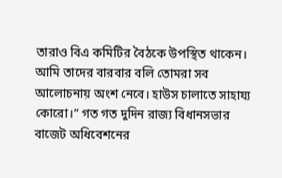তারাও বিএ কমিটির বৈঠকে উপস্থিত থাকেন। আমি তাদের বারবার বলি তোমরা সব আলোচনায় অংশ নেবে। হাউস চালাতে সাহায্য কোরো।” গত গত দুদিন রাজ্য বিধানসভার বাজেট অধিবেশনের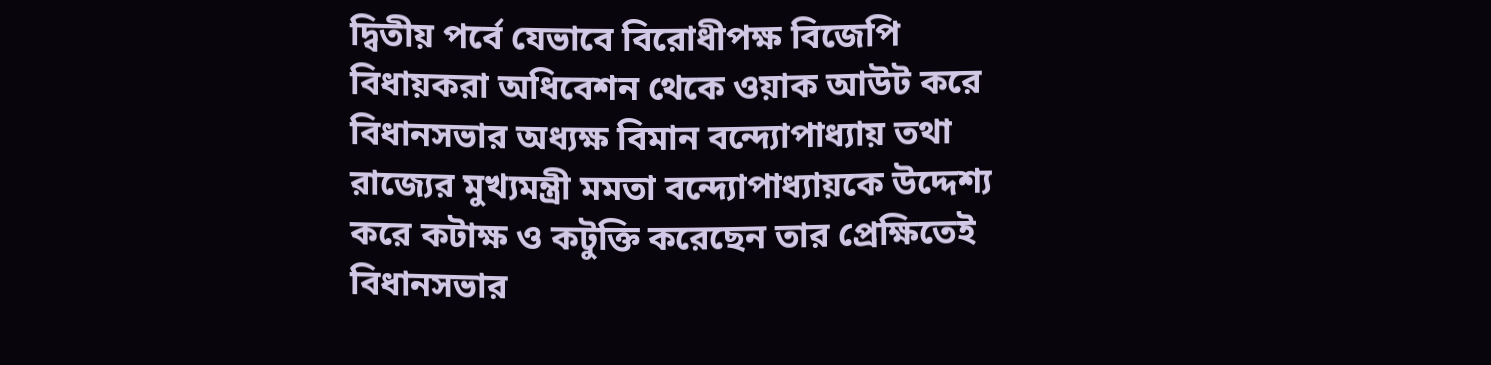দ্বিতীয় পর্বে যেভাবে বিরোধীপক্ষ বিজেপি বিধায়করা অধিবেশন থেকে ওয়াক আউট করে বিধানসভার অধ্যক্ষ বিমান বন্দ্যোপাধ্যায় তথা রাজ্যের মুখ্যমন্ত্রী মমতা বন্দ্যোপাধ্যায়কে উদ্দেশ্য করে কটাক্ষ ও কটুক্তি করেছেন তার প্রেক্ষিতেই বিধানসভার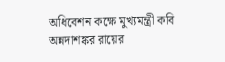অধিবেশন কক্ষে মুখ্যমন্ত্রী কবি অন্নদাশঙ্কর রায়ের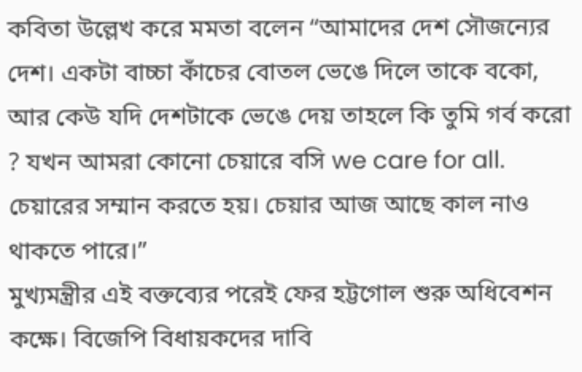কবিতা উল্লেখ করে মমতা বলেন “আমাদের দেশ সৌজন্যের দেশ। একটা বাচ্চা কাঁচের বোতল ভেঙে দিলে তাকে বকো, আর কেউ যদি দেশটাকে ভেঙে দেয় তাহলে কি তুমি গর্ব করো ? যখন আমরা কোনো চেয়ারে বসি we care for all. চেয়ারের সম্মান করতে হয়। চেয়ার আজ আছে কাল নাও থাকতে পারে।”
মুখ্যমন্ত্রীর এই বক্তব্যের পরেই ফের হট্টগোল শুরু অধিবেশন কক্ষে। বিজেপি বিধায়কদের দাবি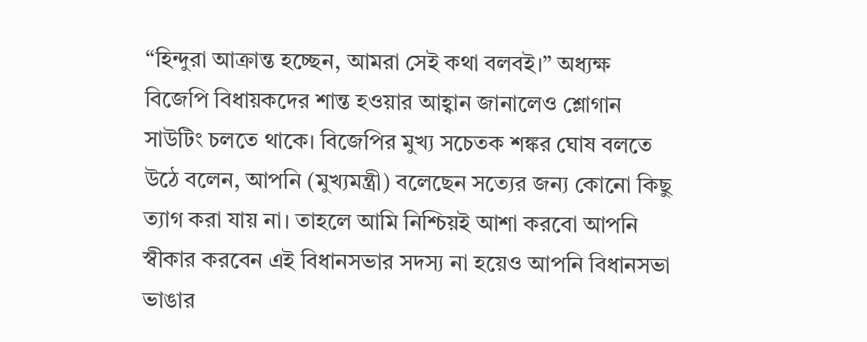“হিন্দুরা আক্রান্ত হচ্ছেন, আমরা সেই কথা বলবই।” অধ্যক্ষ বিজেপি বিধায়কদের শান্ত হওয়ার আহ্বান জানালেও শ্লোগান সাউটিং চলতে থাকে। বিজেপির মুখ্য সচেতক শঙ্কর ঘোষ বলতে উঠে বলেন, আপনি (মুখ্যমন্ত্রী) বলেছেন সত্যের জন্য কোনো কিছু ত্যাগ করা যায় না। তাহলে আমি নিশ্চিয়ই আশা করবো আপনি স্বীকার করবেন এই বিধানসভার সদস্য না হয়েও আপনি বিধানসভা ভাঙার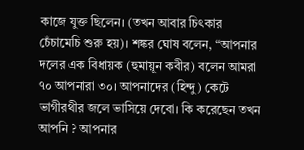কাজে যুক্ত ছিলেন। (তখন আবার চিৎকার চেঁচামেচি শুরু হয়)। শঙ্কর ঘোষ বলেন, “আপনার দলের এক বিধায়ক (হুমায়ূন কবীর) বলেন আমরা ৭০ আপনারা ৩০। আপনাদের (হিন্দু) কেটে ভাগীরথীর জলে ভাসিয়ে দেবো। কি করেছেন তখন আপনি ? আপনার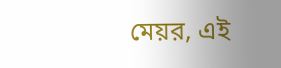মেয়র, এই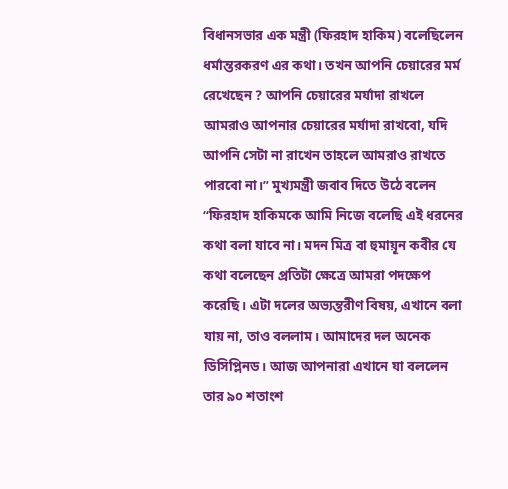বিধানসভার এক মন্ত্রী (ফিরহাদ হাকিম) বলেছিলেন ধর্মান্তরকরণ এর কথা। তখন আপনি চেয়ারের মর্ম রেখেছেন ? আপনি চেয়ারের মর্যাদা রাখলে আমরাও আপনার চেয়ারের মর্যাদা রাখবো, যদি আপনি সেটা না রাখেন তাহলে আমরাও রাখতে পারবো না।” মুখ্যমন্ত্রী জবাব দিতে উঠে বলেন “ফিরহাদ হাকিমকে আমি নিজে বলেছি এই ধরনের কথা বলা যাবে না। মদন মিত্র বা হুমায়ূন কবীর যে কথা বলেছেন প্রতিটা ক্ষেত্রে আমরা পদক্ষেপ করেছি। এটা দলের অভ্যন্তরীণ বিষয়, এখানে বলা যায় না, তাও বললাম। আমাদের দল অনেক ডিসিপ্লিনড। আজ আপনারা এখানে যা বললেন তার ৯০ শতাংশ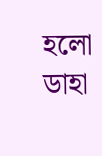হলো ডাহা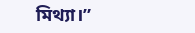মিথ্যা।”